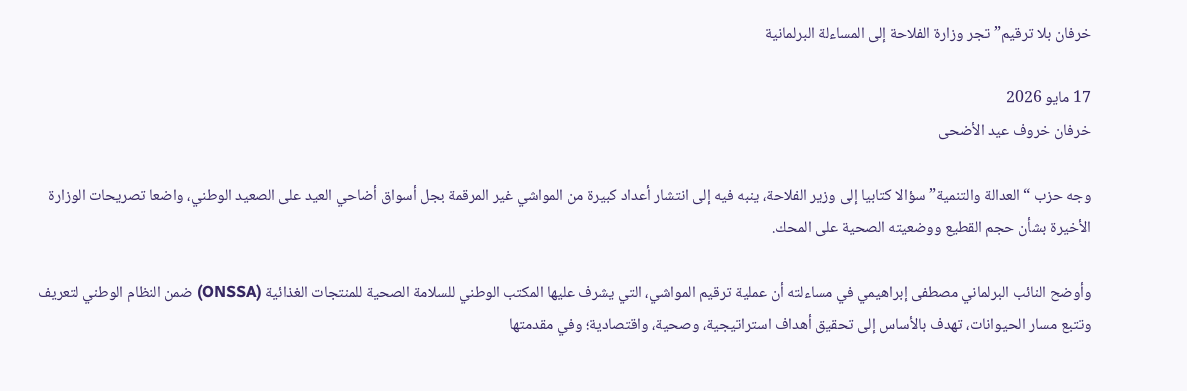خرفان بلا ترقيم” تجر وزارة الفلاحة إلى المساءلة البرلمانية

17 مايو 2026
خرفان خروف عيد الأضحى

وجه حزب “العدالة والتنمية” سؤالا كتابيا إلى وزير الفلاحة، ينبه فيه إلى انتشار أعداد كبيرة من المواشي غير المرقمة بجل أسواق أضاحي العيد على الصعيد الوطني، واضعا تصريحات الوزارة الأخيرة بشأن حجم القطيع ووضعيته الصحية على المحك.

وأوضح النائب البرلماني مصطفى إبراهيمي في مساءلته أن عملية ترقيم المواشي، التي يشرف عليها المكتب الوطني للسلامة الصحية للمنتجات الغذائية (ONSSA) ضمن النظام الوطني لتعريف وتتبع مسار الحيوانات، تهدف بالأساس إلى تحقيق أهداف استراتيجية، وصحية، واقتصادية؛ وفي مقدمتها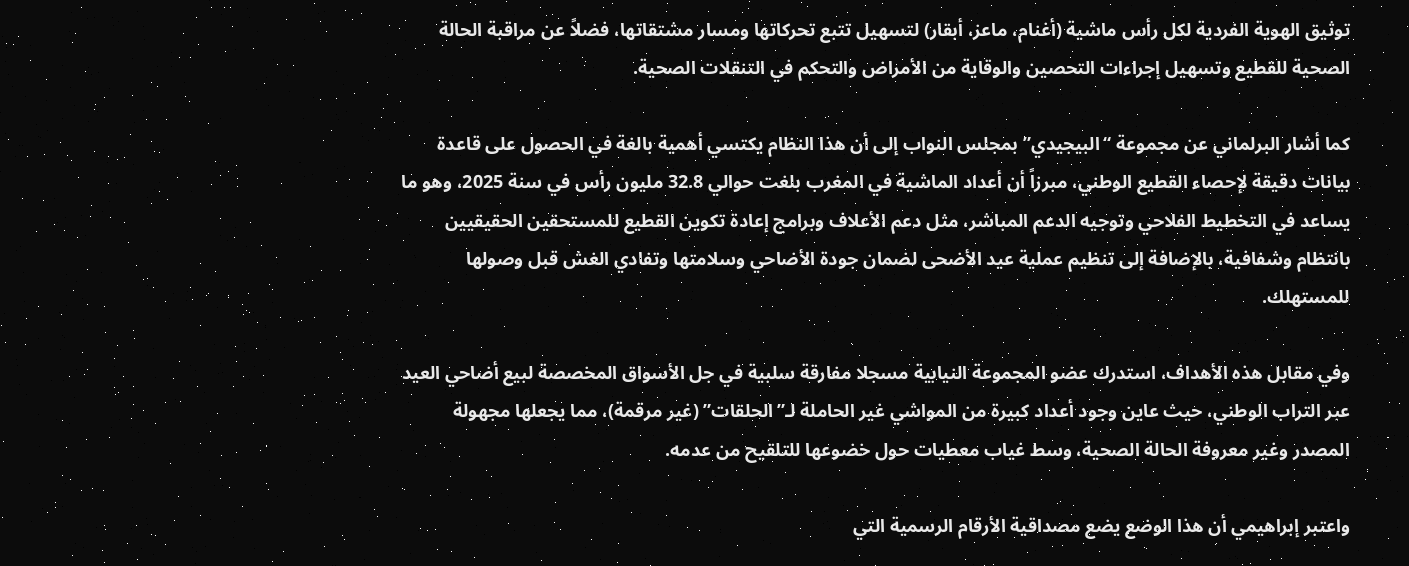توثيق الهوية الفردية لكل رأس ماشية (أغنام، ماعز، أبقار) لتسهيل تتبع تحركاتها ومسار مشتقاتها، فضلاً عن مراقبة الحالة الصحية للقطيع وتسهيل إجراءات التحصين والوقاية من الأمراض والتحكم في التنقلات الصحية.

كما أشار البرلماني عن مجموعة “البيجيدي” بمجلس النواب إلى أن هذا النظام يكتسي أهمية بالغة في الحصول على قاعدة بيانات دقيقة لإحصاء القطيع الوطني، مبرزاً أن أعداد الماشية في المغرب بلغت حوالي 32.8 مليون رأس في سنة 2025، وهو ما يساعد في التخطيط الفلاحي وتوجيه الدعم المباشر، مثل دعم الأعلاف وبرامج إعادة تكوين القطيع للمستحقين الحقيقيين بانتظام وشفافية، بالإضافة إلى تنظيم عملية عيد الأضحى لضمان جودة الأضاحي وسلامتها وتفادي الغش قبل وصولها للمستهلك.

وفي مقابل هذه الأهداف، استدرك عضو المجموعة النيابية مسجلا مفارقة سلبية في جل الأسواق المخصصة لبيع أضاحي العيد عبر التراب الوطني، حيث عاين وجود أعداد كبيرة من المواشي غير الحاملة لـ”الحلقات” (غير مرقمة)، مما يجعلها مجهولة المصدر وغير معروفة الحالة الصحية، وسط غياب معطيات حول خضوعها للتلقيح من عدمه.

واعتبر إبراهيمي أن هذا الوضع يضع مصداقية الأرقام الرسمية التي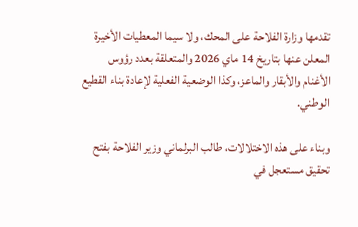تقدمها وزارة الفلاحة على المحك، ولا سيما المعطيات الأخيرة المعلن عنها بتاريخ 14 ماي 2026 والمتعلقة بعدد رؤوس الأغنام والأبقار والماعز، وكذا الوضعية الفعلية لإعادة بناء القطيع الوطني.

وبناء على هذه الاختلالات، طالب البرلماني وزير الفلاحة بفتح تحقيق مستعجل في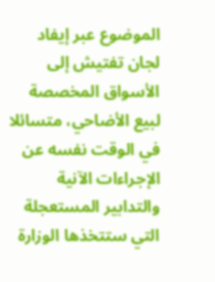الموضوع عبر إيفاد لجان تفتيش إلى الأسواق المخصصة لبيع الأضاحي، متسائلا في الوقت نفسه عن الإجراءات الآنية والتدابير المستعجلة التي ستتخذها الوزارة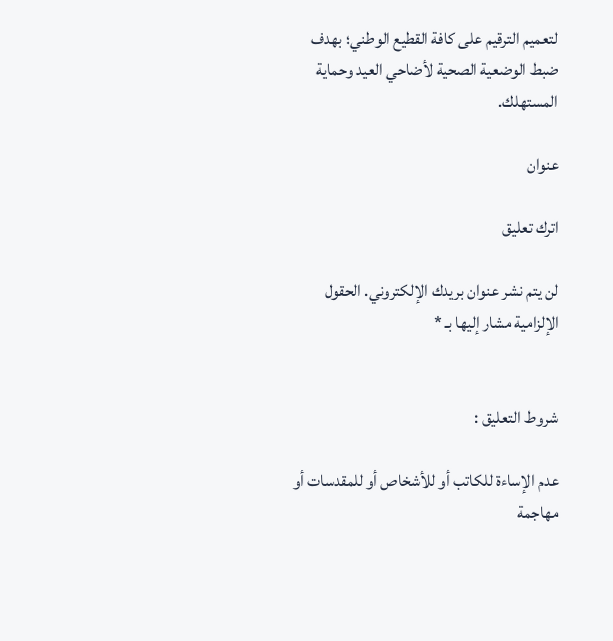لتعميم الترقيم على كافة القطيع الوطني؛ بهدف ضبط الوضعية الصحية لأضاحي العيد وحماية المستهلك.

عنوان

اترك تعليق

لن يتم نشر عنوان بريدك الإلكتروني. الحقول الإلزامية مشار إليها بـ *


شروط التعليق :

عدم الإساءة للكاتب أو للأشخاص أو للمقدسات أو مهاجمة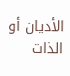الأديان أو الذات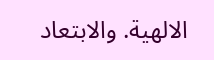الالهية. والابتعاد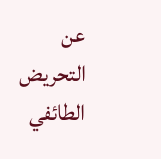عن التحريض الطائفي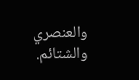والعنصري والشتائم.